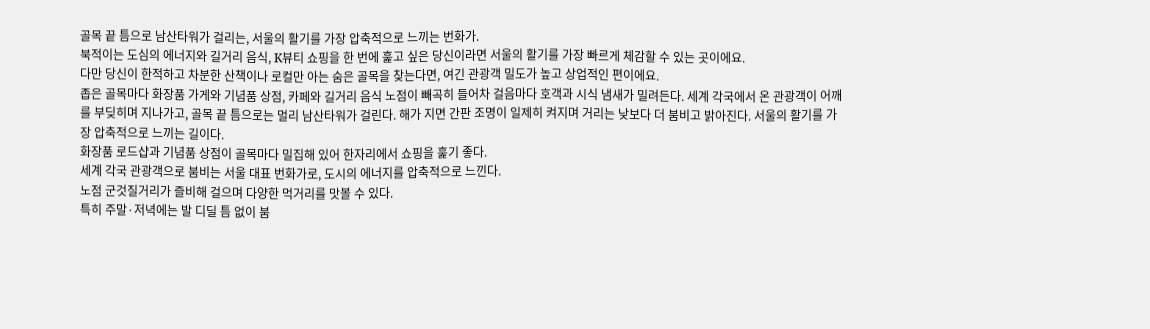골목 끝 틈으로 남산타워가 걸리는, 서울의 활기를 가장 압축적으로 느끼는 번화가.
북적이는 도심의 에너지와 길거리 음식, K뷰티 쇼핑을 한 번에 훑고 싶은 당신이라면 서울의 활기를 가장 빠르게 체감할 수 있는 곳이에요.
다만 당신이 한적하고 차분한 산책이나 로컬만 아는 숨은 골목을 찾는다면, 여긴 관광객 밀도가 높고 상업적인 편이에요.
좁은 골목마다 화장품 가게와 기념품 상점, 카페와 길거리 음식 노점이 빼곡히 들어차 걸음마다 호객과 시식 냄새가 밀려든다. 세계 각국에서 온 관광객이 어깨를 부딪히며 지나가고, 골목 끝 틈으로는 멀리 남산타워가 걸린다. 해가 지면 간판 조명이 일제히 켜지며 거리는 낮보다 더 붐비고 밝아진다. 서울의 활기를 가장 압축적으로 느끼는 길이다.
화장품 로드샵과 기념품 상점이 골목마다 밀집해 있어 한자리에서 쇼핑을 훑기 좋다.
세계 각국 관광객으로 붐비는 서울 대표 번화가로, 도시의 에너지를 압축적으로 느낀다.
노점 군것질거리가 즐비해 걸으며 다양한 먹거리를 맛볼 수 있다.
특히 주말·저녁에는 발 디딜 틈 없이 붐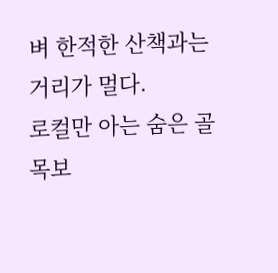벼 한적한 산책과는 거리가 멀다.
로컬만 아는 숨은 골목보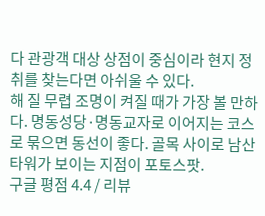다 관광객 대상 상점이 중심이라 현지 정취를 찾는다면 아쉬울 수 있다.
해 질 무렵 조명이 켜질 때가 가장 볼 만하다. 명동성당·명동교자로 이어지는 코스로 묶으면 동선이 좋다. 골목 사이로 남산타워가 보이는 지점이 포토스팟.
구글 평점 4.4 / 리뷰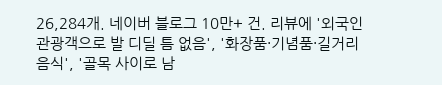26,284개. 네이버 블로그 10만+ 건. 리뷰에 '외국인 관광객으로 발 디딜 틈 없음', '화장품·기념품·길거리 음식', '골목 사이로 남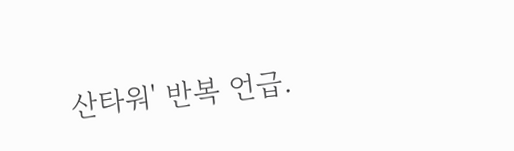산타워' 반복 언급.